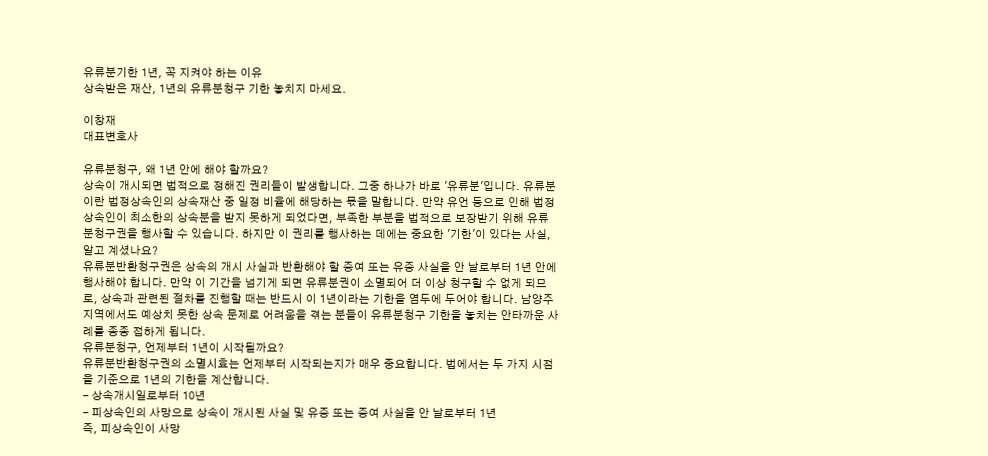유류분기한 1년, 꼭 지켜야 하는 이유
상속받은 재산, 1년의 유류분청구 기한 놓치지 마세요.

이창재
대표변호사

유류분청구, 왜 1년 안에 해야 할까요?
상속이 개시되면 법적으로 정해진 권리들이 발생합니다. 그중 하나가 바로 '유류분'입니다. 유류분이란 법정상속인의 상속재산 중 일정 비율에 해당하는 몫을 말합니다. 만약 유언 등으로 인해 법정상속인이 최소한의 상속분을 받지 못하게 되었다면, 부족한 부분을 법적으로 보장받기 위해 유류분청구권을 행사할 수 있습니다. 하지만 이 권리를 행사하는 데에는 중요한 '기한'이 있다는 사실, 알고 계셨나요?
유류분반환청구권은 상속의 개시 사실과 반환해야 할 증여 또는 유증 사실을 안 날로부터 1년 안에 행사해야 합니다. 만약 이 기간을 넘기게 되면 유류분권이 소멸되어 더 이상 청구할 수 없게 되므로, 상속과 관련된 절차를 진행할 때는 반드시 이 1년이라는 기한을 염두에 두어야 합니다. 남양주 지역에서도 예상치 못한 상속 문제로 어려움을 겪는 분들이 유류분청구 기한을 놓치는 안타까운 사례를 종종 접하게 됩니다.
유류분청구, 언제부터 1년이 시작될까요?
유류분반환청구권의 소멸시효는 언제부터 시작되는지가 매우 중요합니다. 법에서는 두 가지 시점을 기준으로 1년의 기한을 계산합니다.
- 상속개시일로부터 10년
- 피상속인의 사망으로 상속이 개시된 사실 및 유증 또는 증여 사실을 안 날로부터 1년
즉, 피상속인이 사망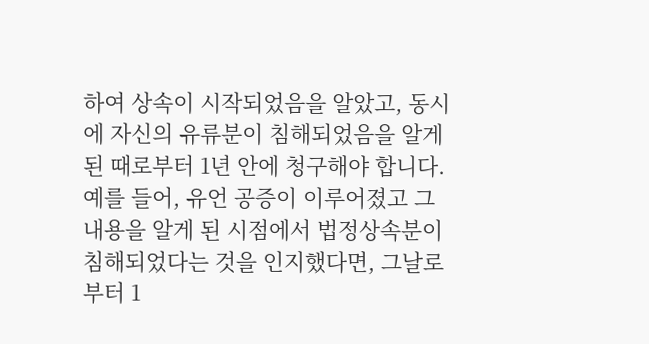하여 상속이 시작되었음을 알았고, 동시에 자신의 유류분이 침해되었음을 알게 된 때로부터 1년 안에 청구해야 합니다. 예를 들어, 유언 공증이 이루어졌고 그 내용을 알게 된 시점에서 법정상속분이 침해되었다는 것을 인지했다면, 그날로부터 1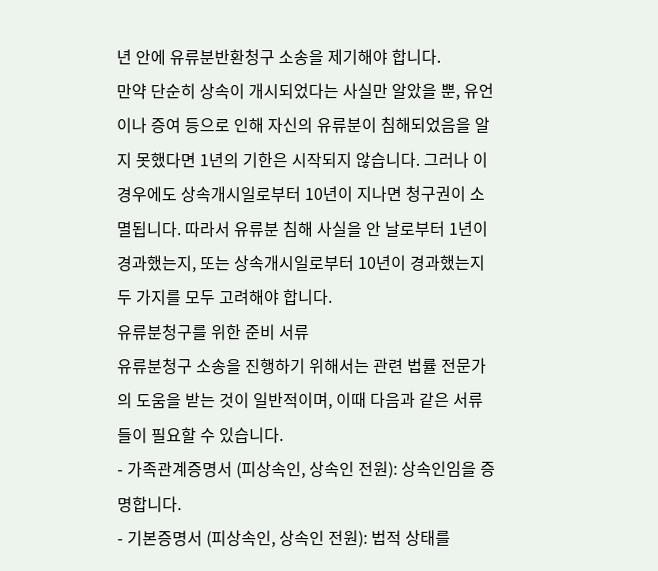년 안에 유류분반환청구 소송을 제기해야 합니다.
만약 단순히 상속이 개시되었다는 사실만 알았을 뿐, 유언이나 증여 등으로 인해 자신의 유류분이 침해되었음을 알지 못했다면 1년의 기한은 시작되지 않습니다. 그러나 이 경우에도 상속개시일로부터 10년이 지나면 청구권이 소멸됩니다. 따라서 유류분 침해 사실을 안 날로부터 1년이 경과했는지, 또는 상속개시일로부터 10년이 경과했는지 두 가지를 모두 고려해야 합니다.
유류분청구를 위한 준비 서류
유류분청구 소송을 진행하기 위해서는 관련 법률 전문가의 도움을 받는 것이 일반적이며, 이때 다음과 같은 서류들이 필요할 수 있습니다.
- 가족관계증명서 (피상속인, 상속인 전원): 상속인임을 증명합니다.
- 기본증명서 (피상속인, 상속인 전원): 법적 상태를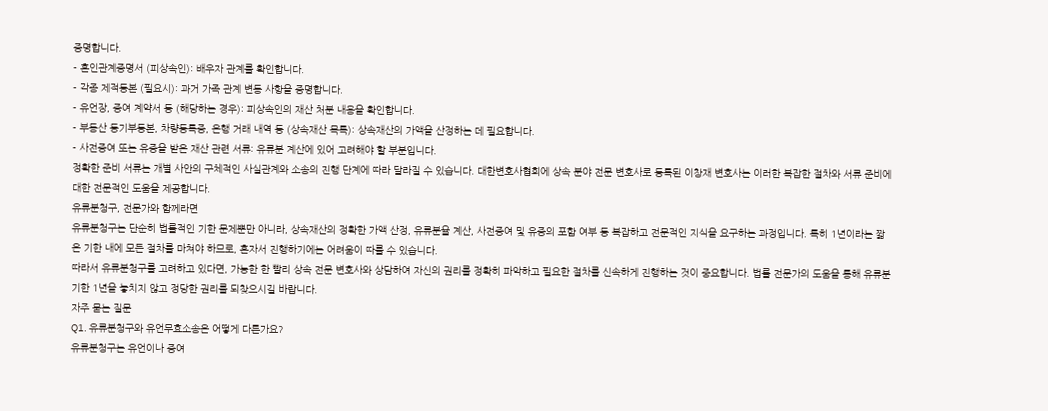증명합니다.
- 혼인관계증명서 (피상속인): 배우자 관계를 확인합니다.
- 각종 제적등본 (필요시): 과거 가족 관계 변동 사항을 증명합니다.
- 유언장, 증여 계약서 등 (해당하는 경우): 피상속인의 재산 처분 내용을 확인합니다.
- 부동산 등기부등본, 차량등록증, 은행 거래 내역 등 (상속재산 목록): 상속재산의 가액을 산정하는 데 필요합니다.
- 사전증여 또는 유증을 받은 재산 관련 서류: 유류분 계산에 있어 고려해야 할 부분입니다.
정확한 준비 서류는 개별 사안의 구체적인 사실관계와 소송의 진행 단계에 따라 달라질 수 있습니다. 대한변호사협회에 상속 분야 전문 변호사로 등록된 이창재 변호사는 이러한 복잡한 절차와 서류 준비에 대한 전문적인 도움을 제공합니다.
유류분청구, 전문가와 함께라면
유류분청구는 단순히 법률적인 기한 문제뿐만 아니라, 상속재산의 정확한 가액 산정, 유류분율 계산, 사전증여 및 유증의 포함 여부 등 복잡하고 전문적인 지식을 요구하는 과정입니다. 특히 1년이라는 짧은 기한 내에 모든 절차를 마쳐야 하므로, 혼자서 진행하기에는 어려움이 따를 수 있습니다.
따라서 유류분청구를 고려하고 있다면, 가능한 한 빨리 상속 전문 변호사와 상담하여 자신의 권리를 정확히 파악하고 필요한 절차를 신속하게 진행하는 것이 중요합니다. 법률 전문가의 도움을 통해 유류분기한 1년을 놓치지 않고 정당한 권리를 되찾으시길 바랍니다.
자주 묻는 질문
Q1. 유류분청구와 유언무효소송은 어떻게 다른가요?
유류분청구는 유언이나 증여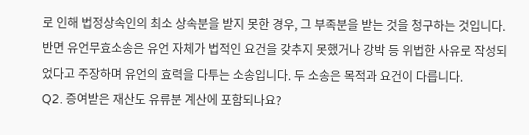로 인해 법정상속인의 최소 상속분을 받지 못한 경우, 그 부족분을 받는 것을 청구하는 것입니다. 반면 유언무효소송은 유언 자체가 법적인 요건을 갖추지 못했거나 강박 등 위법한 사유로 작성되었다고 주장하며 유언의 효력을 다투는 소송입니다. 두 소송은 목적과 요건이 다릅니다.
Q2. 증여받은 재산도 유류분 계산에 포함되나요?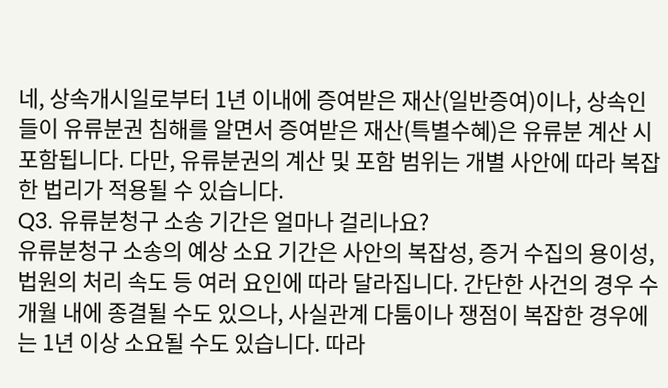네, 상속개시일로부터 1년 이내에 증여받은 재산(일반증여)이나, 상속인들이 유류분권 침해를 알면서 증여받은 재산(특별수혜)은 유류분 계산 시 포함됩니다. 다만, 유류분권의 계산 및 포함 범위는 개별 사안에 따라 복잡한 법리가 적용될 수 있습니다.
Q3. 유류분청구 소송 기간은 얼마나 걸리나요?
유류분청구 소송의 예상 소요 기간은 사안의 복잡성, 증거 수집의 용이성, 법원의 처리 속도 등 여러 요인에 따라 달라집니다. 간단한 사건의 경우 수개월 내에 종결될 수도 있으나, 사실관계 다툼이나 쟁점이 복잡한 경우에는 1년 이상 소요될 수도 있습니다. 따라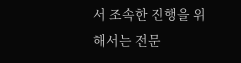서 조속한 진행을 위해서는 전문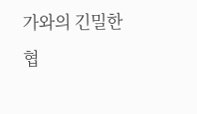가와의 긴밀한 협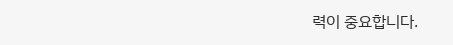력이 중요합니다.